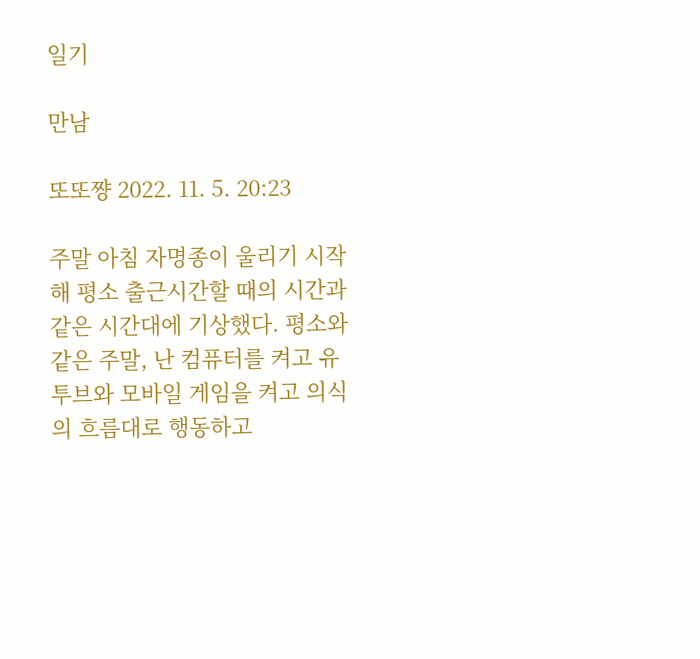일기

만남

또또쨩 2022. 11. 5. 20:23

주말 아침 자명종이 울리기 시작해 평소 출근시간할 때의 시간과 같은 시간대에 기상했다. 평소와 같은 주말, 난 컴퓨터를 켜고 유투브와 모바일 게임을 켜고 의식의 흐름대로 행동하고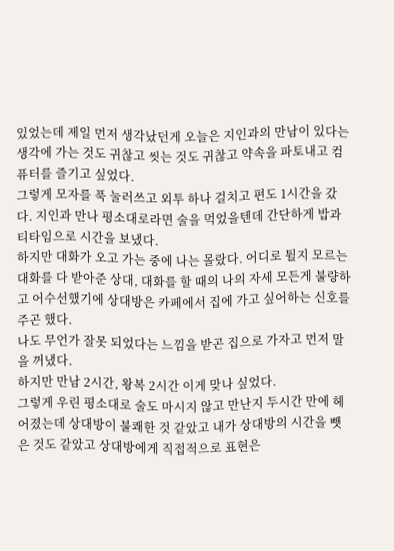있었는데 제일 먼저 생각났던게 오늘은 지인과의 만남이 있다는 생각에 가는 것도 귀찮고 씻는 것도 귀찮고 약속을 파토내고 컴퓨터를 즐기고 싶었다.
그렇게 모자를 푹 눌러쓰고 외투 하나 걸치고 편도 1시간을 갔다. 지인과 만나 평소대로라면 술을 먹었을텐데 간단하게 밥과 티타임으로 시간을 보냈다.
하지만 대화가 오고 가는 중에 나는 몰랐다. 어디로 튈지 모르는 대화를 다 받아준 상대, 대화를 할 때의 나의 자세 모든게 불량하고 어수선했기에 상대방은 카페에서 집에 가고 싶어하는 신호를 주곤 했다.
나도 무언가 잘못 되었다는 느낌을 받곤 집으로 가자고 먼저 말을 꺼냈다.
하지만 만남 2시간, 왕복 2시간 이게 맞나 싶었다.
그렇게 우린 평소대로 술도 마시지 않고 만난지 두시간 만에 헤어졌는데 상대방이 불쾌한 것 같았고 내가 상대방의 시간을 뺏은 것도 같았고 상대방에게 직접적으로 표현은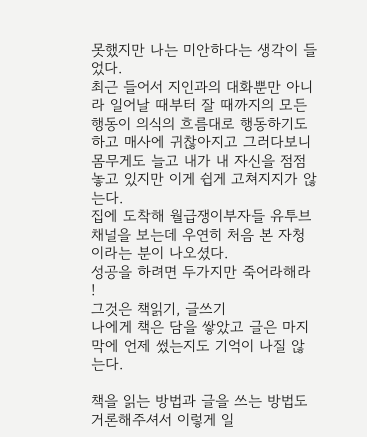못했지만 나는 미안하다는 생각이 들었다.
최근 들어서 지인과의 대화뿐만 아니라 일어날 때부터 잘 때까지의 모든 행동이 의식의 흐름대로 행동하기도 하고 매사에 귀찮아지고 그러다보니 몸무게도 늘고 내가 내 자신을 점점 놓고 있지만 이게 쉽게 고쳐지지가 않는다.
집에 도착해 월급쟁이부자들 유투브 채널을 보는데 우연히 처음 본 자청이라는 분이 나오셨다.
성공을 하려면 두가지만 죽어라해라 !
그것은 책읽기, 글쓰기
나에게 책은 담을 쌓았고 글은 마지막에 언제 썼는지도 기억이 나질 않는다.

책을 읽는 방법과 글을 쓰는 방법도 거론해주셔서 이렇게 일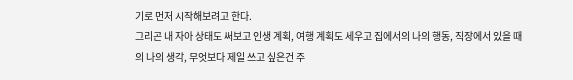기로 먼저 시작해보려고 한다.
그리곤 내 자아 상태도 써보고 인생 계획, 여행 계획도 세우고 집에서의 나의 행동, 직장에서 있을 때의 나의 생각, 무엇보다 제일 쓰고 싶은건 주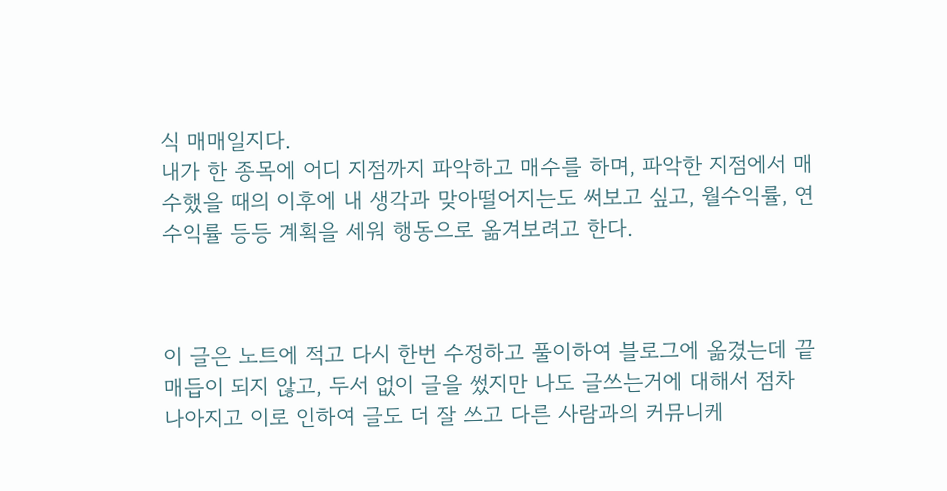식 매매일지다.
내가 한 종목에 어디 지점까지 파악하고 매수를 하며, 파악한 지점에서 매수했을 때의 이후에 내 생각과 맞아떨어지는도 써보고 싶고, 월수익률, 연수익률 등등 계획을 세워 행동으로 옮겨보려고 한다.



이 글은 노트에 적고 다시 한번 수정하고 풀이하여 블로그에 옮겼는데 끝매듭이 되지 않고, 두서 없이 글을 썼지만 나도 글쓰는거에 대해서 점차 나아지고 이로 인하여 글도 더 잘 쓰고 다른 사람과의 커뮤니케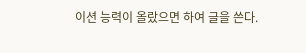이션 능력이 올랐으면 하여 글을 쓴다.